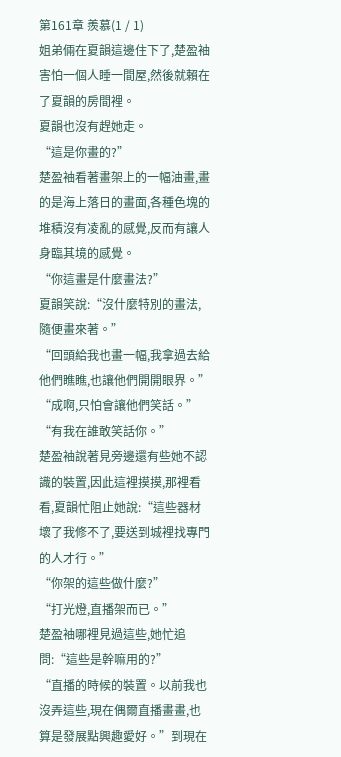第161章 羨慕(1 / 1)
姐弟倆在夏韻這邊住下了,楚盈袖害怕一個人睡一間屋,然後就賴在了夏韻的房間裡。
夏韻也沒有趕她走。
“這是你畫的?”
楚盈袖看著畫架上的一幅油畫,畫的是海上落日的畫面,各種色塊的堆積沒有凌亂的感覺,反而有讓人身臨其境的感覺。
“你這畫是什麼畫法?”
夏韻笑說:“沒什麼特別的畫法,隨便畫來著。”
“回頭給我也畫一幅,我拿過去給他們瞧瞧,也讓他們開開眼界。”
“成啊,只怕會讓他們笑話。”
“有我在誰敢笑話你。”
楚盈袖說著見旁邊還有些她不認識的裝置,因此這裡摸摸,那裡看看,夏韻忙阻止她說:“這些器材壞了我修不了,要送到城裡找專門的人才行。”
“你架的這些做什麼?”
“打光燈,直播架而已。”
楚盈袖哪裡見過這些,她忙追問:“這些是幹嘛用的?”
“直播的時候的裝置。以前我也沒弄這些,現在偶爾直播畫畫,也算是發展點興趣愛好。”到現在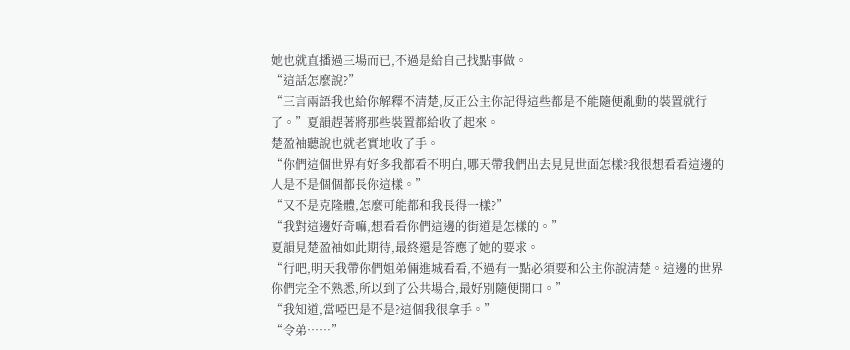她也就直播過三場而已,不過是給自己找點事做。
“這話怎麼說?”
“三言兩語我也給你解釋不清楚,反正公主你記得這些都是不能隨便亂動的裝置就行了。”夏韻趕著將那些裝置都給收了起來。
楚盈袖聽說也就老實地收了手。
“你們這個世界有好多我都看不明白,哪天帶我們出去見見世面怎樣?我很想看看這邊的人是不是個個都長你這樣。”
“又不是克隆體,怎麼可能都和我長得一樣?”
“我對這邊好奇嘛,想看看你們這邊的街道是怎樣的。”
夏韻見楚盈袖如此期待,最終還是答應了她的要求。
“行吧,明天我帶你們姐弟倆進城看看,不過有一點必須要和公主你說清楚。這邊的世界你們完全不熟悉,所以到了公共場合,最好別隨便開口。”
“我知道,當啞巴是不是?這個我很拿手。”
“令弟……”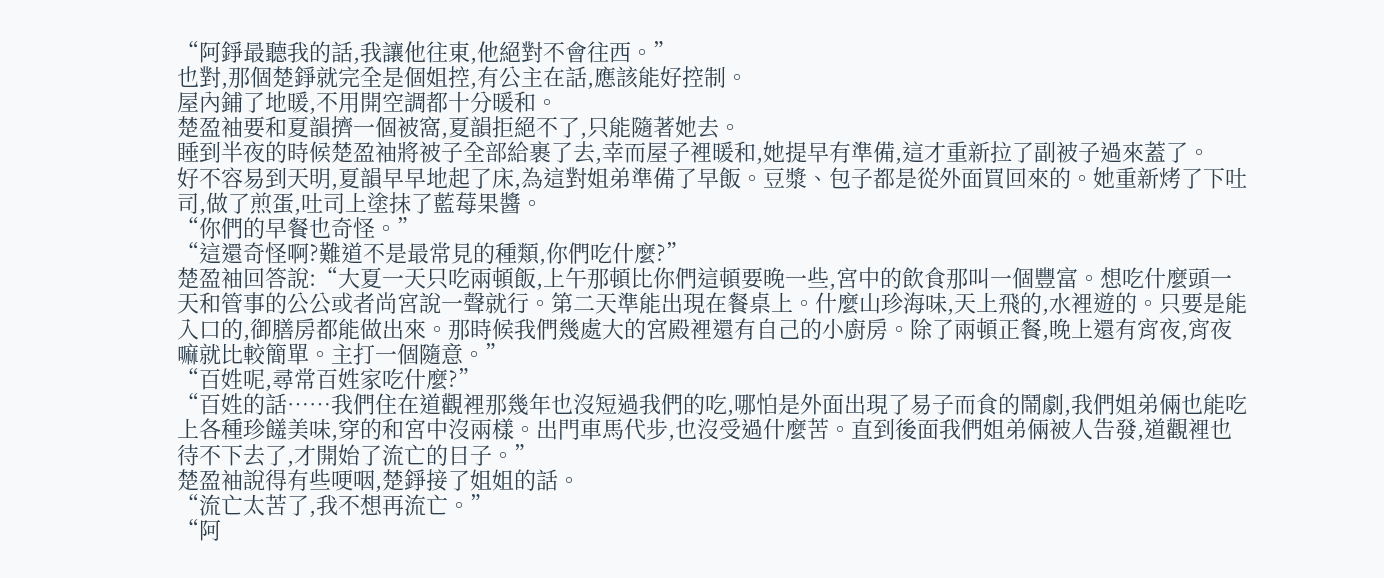“阿錚最聽我的話,我讓他往東,他絕對不會往西。”
也對,那個楚錚就完全是個姐控,有公主在話,應該能好控制。
屋內鋪了地暖,不用開空調都十分暖和。
楚盈袖要和夏韻擠一個被窩,夏韻拒絕不了,只能隨著她去。
睡到半夜的時候楚盈袖將被子全部給裹了去,幸而屋子裡暖和,她提早有準備,這才重新拉了副被子過來蓋了。
好不容易到天明,夏韻早早地起了床,為這對姐弟準備了早飯。豆漿、包子都是從外面買回來的。她重新烤了下吐司,做了煎蛋,吐司上塗抹了藍莓果醬。
“你們的早餐也奇怪。”
“這還奇怪啊?難道不是最常見的種類,你們吃什麼?”
楚盈袖回答說:“大夏一天只吃兩頓飯,上午那頓比你們這頓要晚一些,宮中的飲食那叫一個豐富。想吃什麼頭一天和管事的公公或者尚宮說一聲就行。第二天準能出現在餐桌上。什麼山珍海味,天上飛的,水裡遊的。只要是能入口的,御膳房都能做出來。那時候我們幾處大的宮殿裡還有自己的小廚房。除了兩頓正餐,晚上還有宵夜,宵夜嘛就比較簡單。主打一個隨意。”
“百姓呢,尋常百姓家吃什麼?”
“百姓的話……我們住在道觀裡那幾年也沒短過我們的吃,哪怕是外面出現了易子而食的鬧劇,我們姐弟倆也能吃上各種珍饈美味,穿的和宮中沒兩樣。出門車馬代步,也沒受過什麼苦。直到後面我們姐弟倆被人告發,道觀裡也待不下去了,才開始了流亡的日子。”
楚盈袖說得有些哽咽,楚錚接了姐姐的話。
“流亡太苦了,我不想再流亡。”
“阿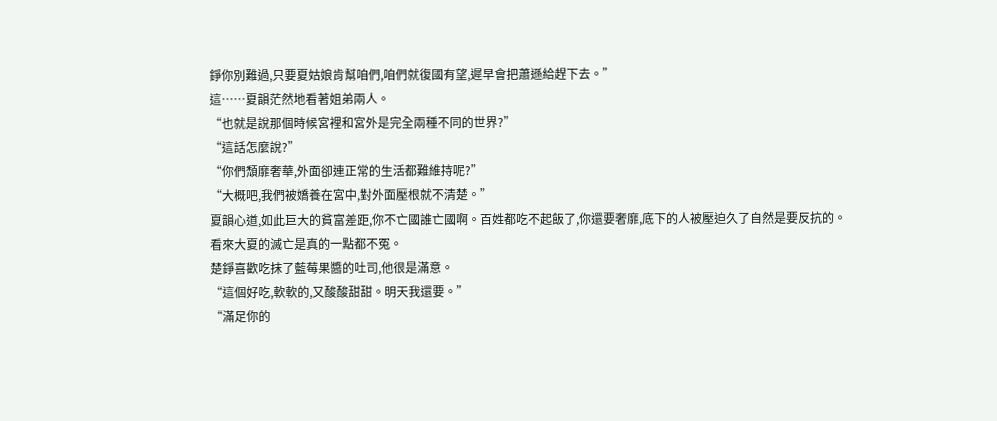錚你別難過,只要夏姑娘肯幫咱們,咱們就復國有望,遲早會把蕭遜給趕下去。”
這……夏韻茫然地看著姐弟兩人。
“也就是說那個時候宮裡和宮外是完全兩種不同的世界?”
“這話怎麼說?”
“你們頹靡奢華,外面卻連正常的生活都難維持呢?”
“大概吧,我們被嬌養在宮中,對外面壓根就不清楚。”
夏韻心道,如此巨大的貧富差距,你不亡國誰亡國啊。百姓都吃不起飯了,你還要奢靡,底下的人被壓迫久了自然是要反抗的。
看來大夏的滅亡是真的一點都不冤。
楚錚喜歡吃抹了藍莓果醬的吐司,他很是滿意。
“這個好吃,軟軟的,又酸酸甜甜。明天我還要。”
“滿足你的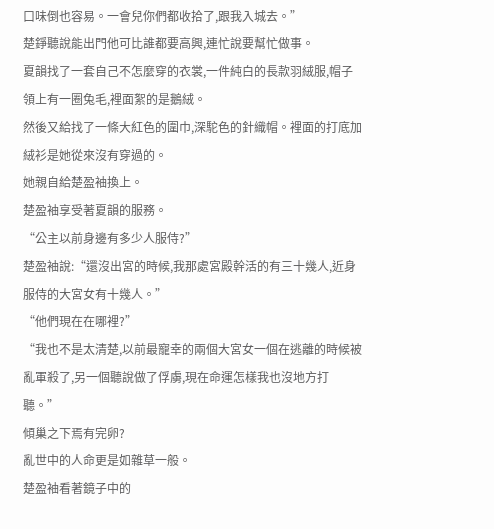口味倒也容易。一會兒你們都收拾了,跟我入城去。”
楚錚聽說能出門他可比誰都要高興,連忙說要幫忙做事。
夏韻找了一套自己不怎麼穿的衣裳,一件純白的長款羽絨服,帽子領上有一圈兔毛,裡面絮的是鵝絨。
然後又給找了一條大紅色的圍巾,深駝色的針織帽。裡面的打底加絨衫是她從來沒有穿過的。
她親自給楚盈袖換上。
楚盈袖享受著夏韻的服務。
“公主以前身邊有多少人服侍?”
楚盈袖說:“還沒出宮的時候,我那處宮殿幹活的有三十幾人,近身服侍的大宮女有十幾人。”
“他們現在在哪裡?”
“我也不是太清楚,以前最寵幸的兩個大宮女一個在逃離的時候被亂軍殺了,另一個聽說做了俘虜,現在命運怎樣我也沒地方打聽。”
傾巢之下焉有完卵?
亂世中的人命更是如雜草一般。
楚盈袖看著鏡子中的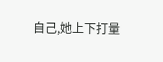自己,她上下打量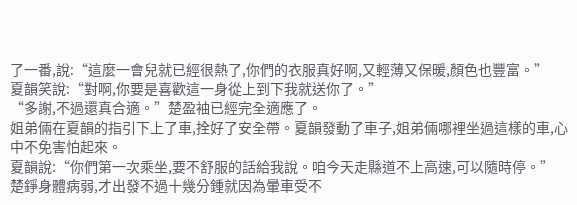了一番,說:“這麼一會兒就已經很熱了,你們的衣服真好啊,又輕薄又保暖,顏色也豐富。”
夏韻笑說:“對啊,你要是喜歡這一身從上到下我就送你了。”
“多謝,不過還真合適。”楚盈袖已經完全適應了。
姐弟倆在夏韻的指引下上了車,拴好了安全帶。夏韻發動了車子,姐弟倆哪裡坐過這樣的車,心中不免害怕起來。
夏韻說:“你們第一次乘坐,要不舒服的話給我說。咱今天走縣道不上高速,可以隨時停。”
楚錚身體病弱,才出發不過十幾分鍾就因為暈車受不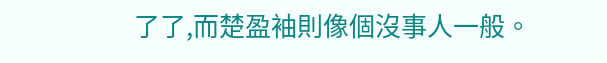了了,而楚盈袖則像個沒事人一般。